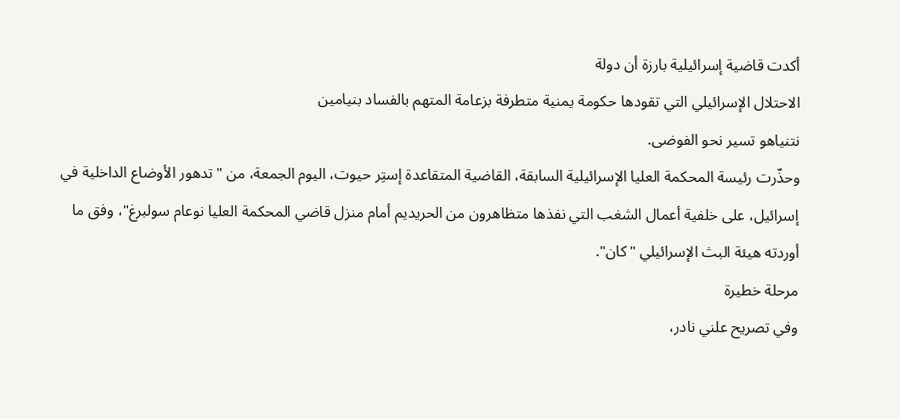أكدت قاضية إسرائيلية بارزة أن دولة
الاحتلال الإسرائيلي التي تقودها حكومة يمنية متطرفة بزعامة المتهم بالفساد بنيامين
نتنياهو تسير نحو الفوضى.
وحذّرت رئيسة المحكمة العليا الإسرائيلية السابقة، القاضية المتقاعدة إستِر حيوت، اليوم الجمعة، من "تدهور الأوضاع الداخلية في إسرائيل، على خلفية أعمال الشغب التي نفذها متظاهرون من الحريديم أمام منزل قاضي المحكمة العليا نوعام سولبرغ"، وفق ما أوردته هيئة البث الإسرائيلي "كان".
مرحلة خطيرة
وفي تصريح علني نادر،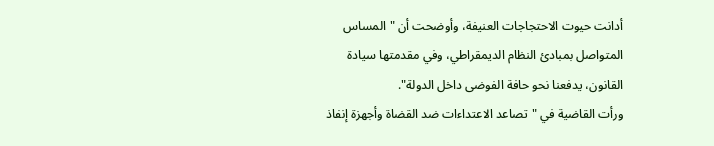أدانت حيوت الاحتجاجات العنيفة، وأوضحت أن "المساس المتواصل بمبادئ النظام الديمقراطي، وفي مقدمتها سيادة القانون، يدفعنا نحو حافة الفوضى داخل الدولة".
ورأت القاضية في "تصاعد الاعتداءات ضد القضاة وأجهزة إنفاذ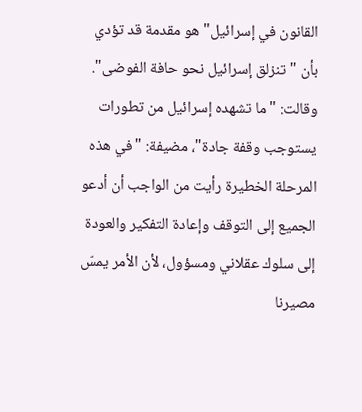القانون في إسرائيل" هو مقدمة قد تؤدي بأن "تنزلق إسرائيل نحو حافة الفوضى".
وقالت: "ما تشهده إسرائيل من تطورات يستوجب وقفة جادة"، مضيفة: "في هذه المرحلة الخطيرة رأيت من الواجب أن أدعو الجميع إلى التوقف وإعادة التفكير والعودة إلى سلوك عقلاني ومسؤول، لأن الأمر يمسّ مصيرنا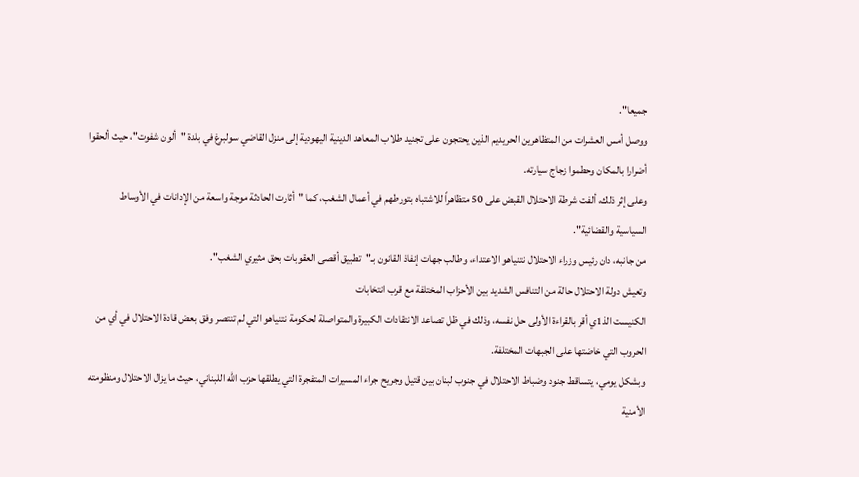جميعا".
ووصل أمس العشرات من المتظاهرين الحريديم الذين يحتجون على تجنيد طلاب المعاهد الدينية اليهودية إلى منزل القاضي سولبرغ في بلدة "ألون شفوت"، حيث ألحقوا أضرارا بالمكان وحطموا زجاج سيارته.
وعلى إثر ذلك، ألفت شرطة الاحتلال القبض على 50 متظاهراً للاشتباه بتورطهم في أعمال الشغب، كما "أثارت الحادثة موجة واسعة من الإدانات في الأوساط السياسية والقضائية".
من جانبه، دان رئيس وزراء الاحتلال نتنياهو الاعتداء، وطالب جهات إنفاذ القانون بـ"تطبيق أقصى العقوبات بحق مثيري الشغب".
وتعيش دولة الاحتلال حالة من التنافس الشديد بين الأحزاب المختلفة مع قرب انتخابات
الكنيست الذ1ي أقر بالقراءة الأولى حل نفسه، وذلك في ظل تصاعد الانتقادات الكبيرة والمتواصلة لحكومة نتنياهو التي لم تنتصر وفق بعض قادة الاحتلال في أي من الحروب التي خاضتها على الجبهات المختلفة.
وبشكل يومي، يتساقط جنود وضباط الاحتلال في جنوب لبنان بين قتيل وجريح جراء المسيرات المتفجرة التي يطلقها حزب الله اللبناني، حيث ما يزال الاحتلال ومنظومته الأمنية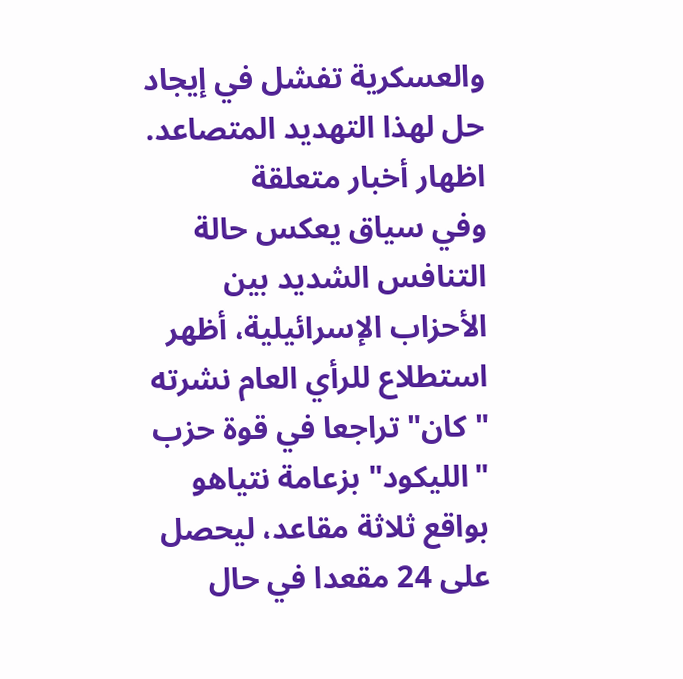والعسكرية تفشل في إيجاد حل لهذا التهديد المتصاعد.
اظهار أخبار متعلقة
وفي سياق يعكس حالة التنافس الشديد بين الأحزاب الإسرائيلية، أظهر استطلاع للرأي العام نشرته "كان" تراجعا في قوة حزب "الليكود" بزعامة نتياهو بواقع ثلاثة مقاعد، ليحصل على 24 مقعدا في حال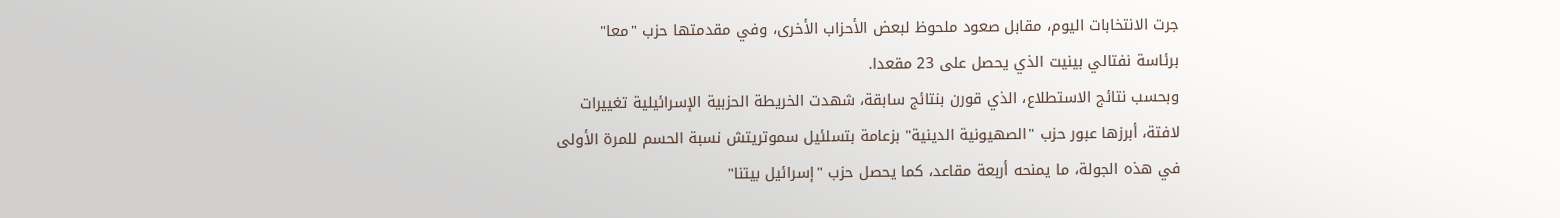جرت الانتخابات اليوم، مقابل صعود ملحوظ لبعض الأحزاب الأخرى، وفي مقدمتها حزب "معا" برئاسة نفتالي بينيت الذي يحصل على 23 مقعدا.
وبحسب نتائج الاستطلاع، الذي قورن بنتائج سابقة، شهدت الخريطة الحزبية الإسرائيلية تغييرات لافتة، أبرزها عبور حزب "الصهيونية الدينية" بزعامة بتسلئيل سموتريتش نسبة الحسم للمرة الأولى في هذه الجولة، ما يمنحه أربعة مقاعد، كما يحصل حزب "إسرائيل بيتنا"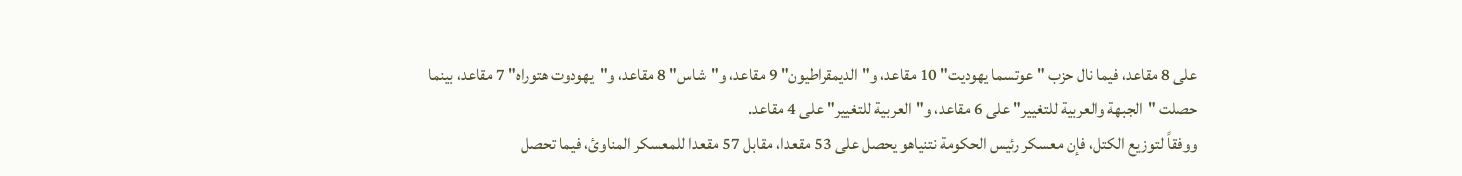على 8 مقاعد، فيما نال حزب "عوتسما يهوديت" 10 مقاعد، و"الديمقراطيون" 9 مقاعد، و"شاس" 8 مقاعد، و"يهودوت هتوراه" 7 مقاعد، بينما حصلت "الجبهة والعربية للتغيير" على 6 مقاعد، و"العربية للتغيير" على 4 مقاعد.
ووفقاً لتوزيع الكتل، فإن معسكر رئيس الحكومة نتنياهو يحصل على 53 مقعدا، مقابل 57 مقعدا للمعسكر المناوئ، فيما تحصل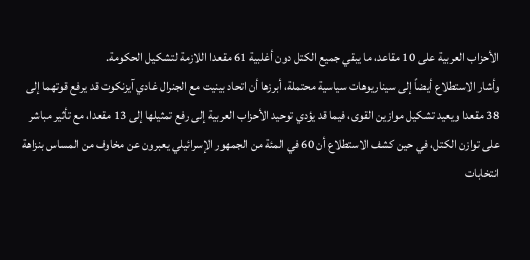الأحزاب العربية على 10 مقاعد، ما يبقي جميع الكتل دون أغلبية 61 مقعدا اللازمة لتشكيل الحكومة.
وأشار الاستطلاع أيضاً إلى سيناريوهات سياسية محتملة، أبرزها أن اتحاد بينيت مع الجنرال غادي آيزنكوت قد يرفع قوتهما إلى 38 مقعدا ويعيد تشكيل موازين القوى، فيما قد يؤدي توحيد الأحزاب العربية إلى رفع تمثيلها إلى 13 مقعدا، مع تأثير مباشر على توازن الكتل، في حين كشف الاستطلاع أن 60 في المئة من الجمهور الإسرائيلي يعبرون عن مخاوف من المساس بنزاهة انتخابات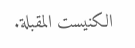الكنيست المقبلة.